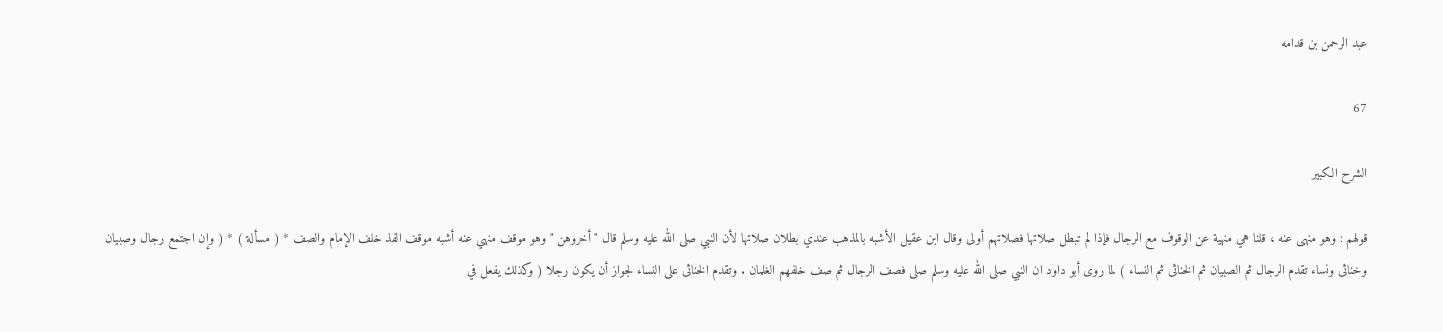عبد الرحمن بن قدامه

67

الشرح الكبير

قولهم : وهو منهى عنه ، قلنا هي منهية عن الوقوف مع الرجال فإذا لم تبطل صلاتها فصلاتهم أولى وقال ابن عقيل الأشبه بالمذهب عندي بطلان صلاتها لأن النبي صلى الله عليه وسلم قال " أخروهن " وهو موقف منهي عنه أشبه موقف الفذ خلف الإمام والصف * ( مسألة ) * ( وإن اجتمع رجال وصبيان وخناثى ونساء تقدم الرجال ثم الصبيان ثم الخناثى ثم النساء ) لما روى أبو داود ان النبي صلى الله عليه وسلم صلى فصف الرجال ثم صف خلفهم الغلمان . وتقدم الخناثى على النساء لجواز أن يكون رجلا ( وكذلك يفعل في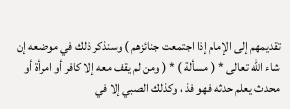تقديمهم إلى الإمام إذا اجتمعت جنائزهم ) وسنذكر ذلك في موضعه إن شاء الله تعالى * ( مسألة ) * ( ومن لم يقف معه إلا كافر أو امرأة أو محدث يعلم حدثه فهو فذ ، وكذلك الصبي إلا في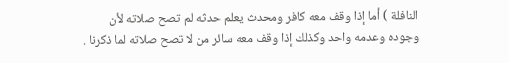النافلة ) أما إذا وقف معه كافر ومحدث يعلم حدثه لم تصح صلاته لأن وجوده وعدمه واحد وكذلك إذا وقف معه سائر من لا تصح صلاته لما ذكرنا .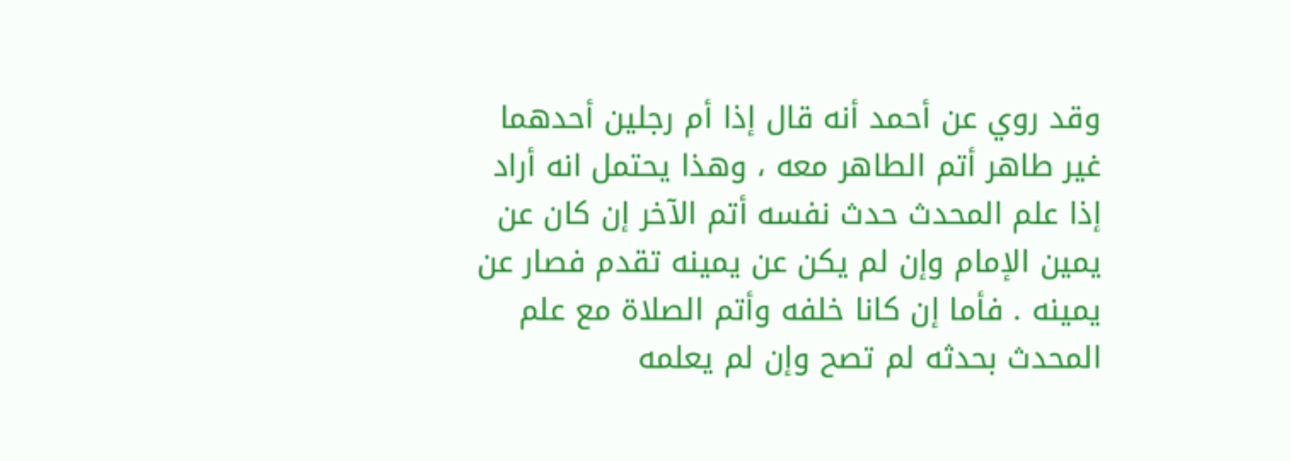وقد روي عن أحمد أنه قال إذا أم رجلين أحدهما غير طاهر أتم الطاهر معه ، وهذا يحتمل انه أراد إذا علم المحدث حدث نفسه أتم الآخر إن كان عن يمين الإمام وإن لم يكن عن يمينه تقدم فصار عن يمينه . فأما إن كانا خلفه وأتم الصلاة مع علم المحدث بحدثه لم تصح وإن لم يعلمه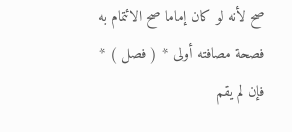صح لأنه لو كان إماما صح الائتمام به فصحة مصافته أولى * ( فصل ) * فإن لم يقم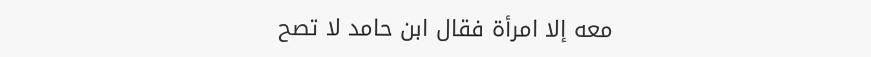معه إلا امرأة فقال ابن حامد لا تصح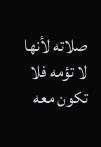صلاته لأنها لا تؤمه فلا تكون معه